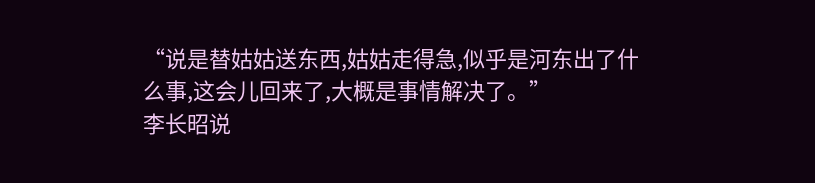“说是替姑姑送东西,姑姑走得急,似乎是河东出了什么事,这会儿回来了,大概是事情解决了。”
李长昭说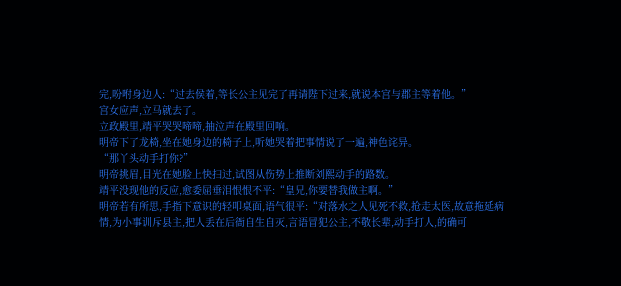完,吩咐身边人:“过去侯着,等长公主见完了再请陛下过来,就说本宫与郡主等着他。”
宫女应声,立马就去了。
立政殿里,靖平哭哭啼啼,抽泣声在殿里回响。
明帝下了龙椅,坐在她身边的椅子上,听她哭着把事情说了一遍,神色诧异。
“那丫头动手打你?”
明帝挑眉,目光在她脸上快扫过,试图从伤势上推断刘熙动手的路数。
靖平没现他的反应,愈委屈垂泪恨恨不平:“皇兄,你要替我做主啊。”
明帝若有所思,手指下意识的轻叩桌面,语气很平:“对落水之人见死不救,抢走太医,故意拖延病情,为小事训斥县主,把人丢在后衙自生自灭,言语冒犯公主,不敬长辈,动手打人,的确可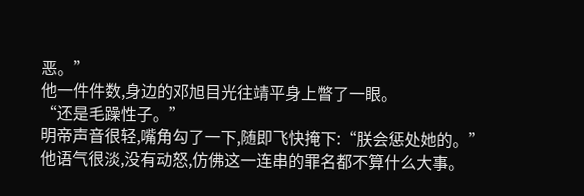恶。”
他一件件数,身边的邓旭目光往靖平身上瞥了一眼。
“还是毛躁性子。”
明帝声音很轻,嘴角勾了一下,随即飞快掩下:“朕会惩处她的。”
他语气很淡,没有动怒,仿佛这一连串的罪名都不算什么大事。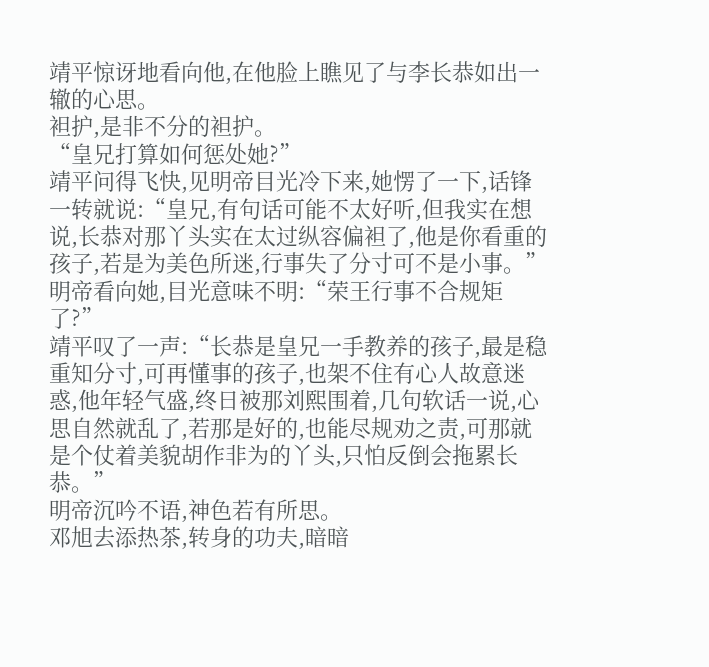靖平惊讶地看向他,在他脸上瞧见了与李长恭如出一辙的心思。
袒护,是非不分的袒护。
“皇兄打算如何惩处她?”
靖平问得飞快,见明帝目光冷下来,她愣了一下,话锋一转就说:“皇兄,有句话可能不太好听,但我实在想说,长恭对那丫头实在太过纵容偏袒了,他是你看重的孩子,若是为美色所迷,行事失了分寸可不是小事。”
明帝看向她,目光意味不明:“荣王行事不合规矩了?”
靖平叹了一声:“长恭是皇兄一手教养的孩子,最是稳重知分寸,可再懂事的孩子,也架不住有心人故意迷惑,他年轻气盛,终日被那刘熙围着,几句软话一说,心思自然就乱了,若那是好的,也能尽规劝之责,可那就是个仗着美貌胡作非为的丫头,只怕反倒会拖累长恭。”
明帝沉吟不语,神色若有所思。
邓旭去添热茶,转身的功夫,暗暗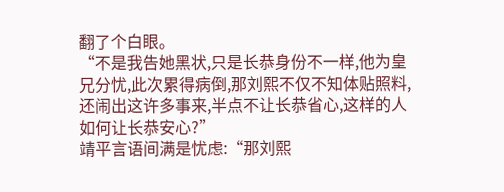翻了个白眼。
“不是我告她黑状,只是长恭身份不一样,他为皇兄分忧,此次累得病倒,那刘熙不仅不知体贴照料,还闹出这许多事来,半点不让长恭省心,这样的人如何让长恭安心?”
靖平言语间满是忧虑:“那刘熙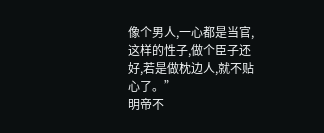像个男人,一心都是当官,这样的性子,做个臣子还好,若是做枕边人,就不贴心了。”
明帝不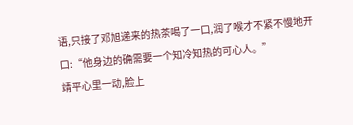语,只接了邓旭递来的热茶喝了一口,润了喉才不紧不慢地开口:“他身边的确需要一个知冷知热的可心人。”
靖平心里一动,脸上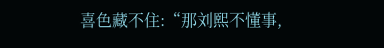喜色藏不住:“那刘熙不懂事,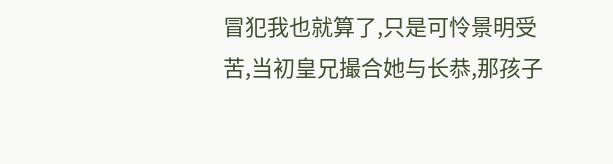冒犯我也就算了,只是可怜景明受苦,当初皇兄撮合她与长恭,那孩子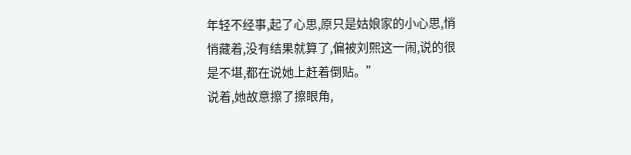年轻不经事,起了心思,原只是姑娘家的小心思,悄悄藏着,没有结果就算了,偏被刘熙这一闹,说的很是不堪,都在说她上赶着倒贴。”
说着,她故意擦了擦眼角,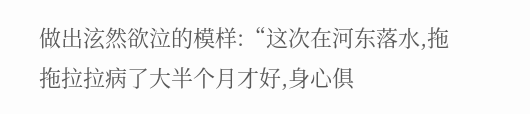做出泫然欲泣的模样:“这次在河东落水,拖拖拉拉病了大半个月才好,身心俱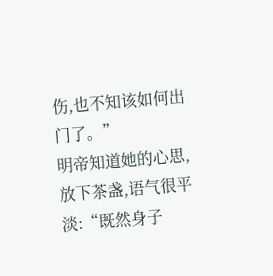伤,也不知该如何出门了。”
明帝知道她的心思,放下茶盏,语气很平淡:“既然身子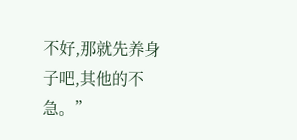不好,那就先养身子吧,其他的不急。”